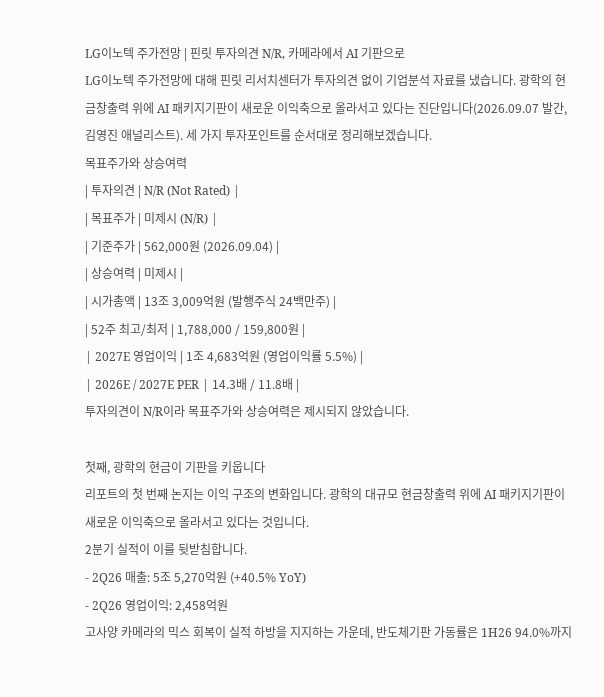LG이노텍 주가전망 | 핀릿 투자의견 N/R, 카메라에서 AI 기판으로
LG이노텍 주가전망에 대해 핀릿 리서치센터가 투자의견 없이 기업분석 자료를 냈습니다. 광학의 현금창출력 위에 AI 패키지기판이 새로운 이익축으로 올라서고 있다는 진단입니다(2026.09.07 발간, 김영진 애널리스트). 세 가지 투자포인트를 순서대로 정리해보겠습니다.
목표주가와 상승여력
| 투자의견 | N/R (Not Rated) |
| 목표주가 | 미제시 (N/R) |
| 기준주가 | 562,000원 (2026.09.04) |
| 상승여력 | 미제시 |
| 시가총액 | 13조 3,009억원 (발행주식 24백만주) |
| 52주 최고/최저 | 1,788,000 / 159,800원 |
| 2027E 영업이익 | 1조 4,683억원 (영업이익률 5.5%) |
| 2026E / 2027E PER | 14.3배 / 11.8배 |
투자의견이 N/R이라 목표주가와 상승여력은 제시되지 않았습니다.

첫째, 광학의 현금이 기판을 키웁니다
리포트의 첫 번째 논지는 이익 구조의 변화입니다. 광학의 대규모 현금창출력 위에 AI 패키지기판이 새로운 이익축으로 올라서고 있다는 것입니다.
2분기 실적이 이를 뒷받침합니다.
- 2Q26 매출: 5조 5,270억원 (+40.5% YoY)
- 2Q26 영업이익: 2,458억원
고사양 카메라의 믹스 회복이 실적 하방을 지지하는 가운데, 반도체기판 가동률은 1H26 94.0%까지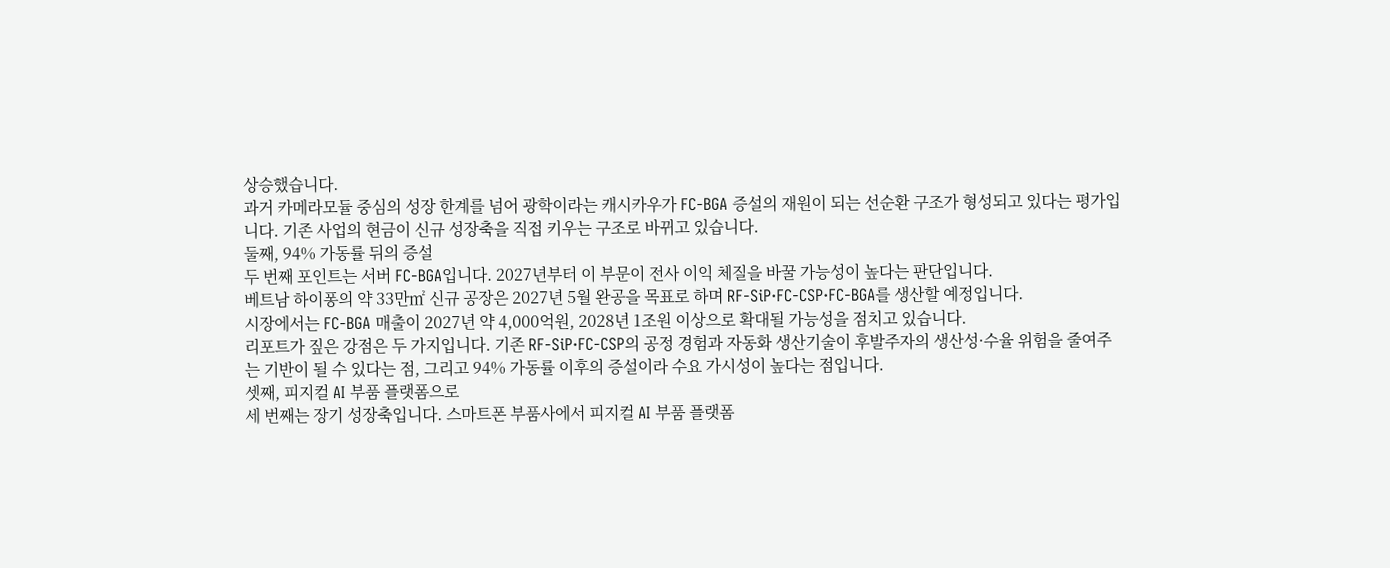상승했습니다.
과거 카메라모듈 중심의 성장 한계를 넘어 광학이라는 캐시카우가 FC-BGA 증설의 재원이 되는 선순환 구조가 형성되고 있다는 평가입니다. 기존 사업의 현금이 신규 성장축을 직접 키우는 구조로 바뀌고 있습니다.
둘째, 94% 가동률 뒤의 증설
두 번째 포인트는 서버 FC-BGA입니다. 2027년부터 이 부문이 전사 이익 체질을 바꿀 가능성이 높다는 판단입니다.
베트남 하이퐁의 약 33만㎡ 신규 공장은 2027년 5월 완공을 목표로 하며 RF-SiP·FC-CSP·FC-BGA를 생산할 예정입니다.
시장에서는 FC-BGA 매출이 2027년 약 4,000억원, 2028년 1조원 이상으로 확대될 가능성을 점치고 있습니다.
리포트가 짚은 강점은 두 가지입니다. 기존 RF-SiP·FC-CSP의 공정 경험과 자동화 생산기술이 후발주자의 생산성·수율 위험을 줄여주는 기반이 될 수 있다는 점, 그리고 94% 가동률 이후의 증설이라 수요 가시성이 높다는 점입니다.
셋째, 피지컬 AI 부품 플랫폼으로
세 번째는 장기 성장축입니다. 스마트폰 부품사에서 피지컬 AI 부품 플랫폼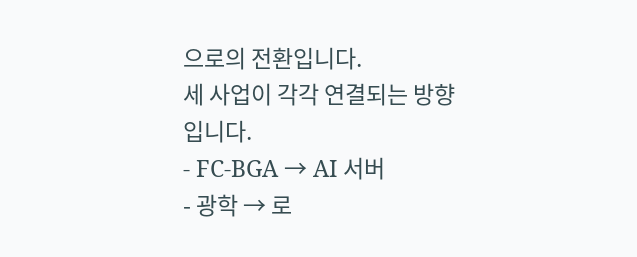으로의 전환입니다.
세 사업이 각각 연결되는 방향입니다.
- FC-BGA → AI 서버
- 광학 → 로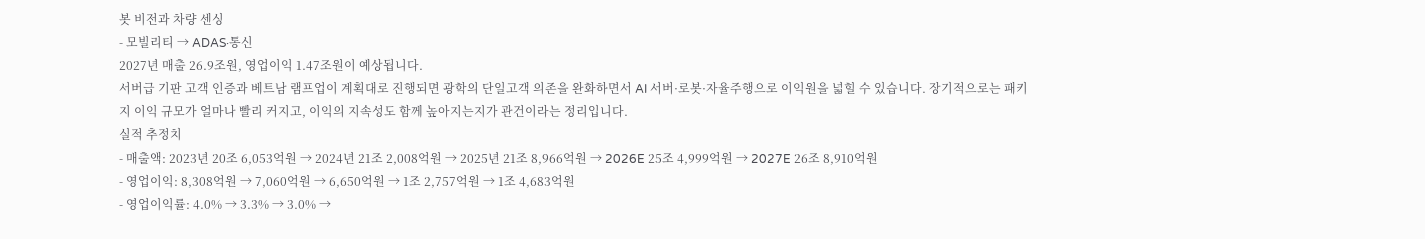봇 비전과 차량 센싱
- 모빌리티 → ADAS·통신
2027년 매출 26.9조원, 영업이익 1.47조원이 예상됩니다.
서버급 기판 고객 인증과 베트남 램프업이 계획대로 진행되면 광학의 단일고객 의존을 완화하면서 AI 서버·로봇·자율주행으로 이익원을 넓힐 수 있습니다. 장기적으로는 패키지 이익 규모가 얼마나 빨리 커지고, 이익의 지속성도 함께 높아지는지가 관건이라는 정리입니다.
실적 추정치
- 매출액: 2023년 20조 6,053억원 → 2024년 21조 2,008억원 → 2025년 21조 8,966억원 → 2026E 25조 4,999억원 → 2027E 26조 8,910억원
- 영업이익: 8,308억원 → 7,060억원 → 6,650억원 → 1조 2,757억원 → 1조 4,683억원
- 영업이익률: 4.0% → 3.3% → 3.0% →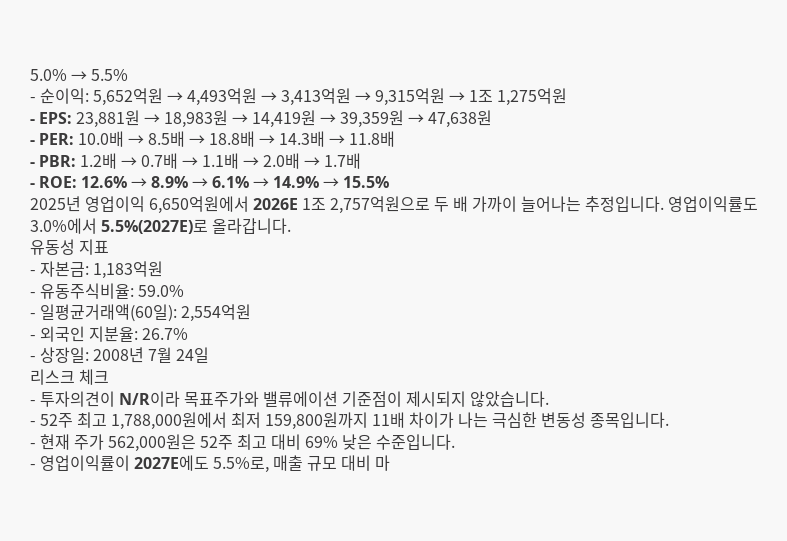5.0% → 5.5%
- 순이익: 5,652억원 → 4,493억원 → 3,413억원 → 9,315억원 → 1조 1,275억원
- EPS: 23,881원 → 18,983원 → 14,419원 → 39,359원 → 47,638원
- PER: 10.0배 → 8.5배 → 18.8배 → 14.3배 → 11.8배
- PBR: 1.2배 → 0.7배 → 1.1배 → 2.0배 → 1.7배
- ROE: 12.6% → 8.9% → 6.1% → 14.9% → 15.5%
2025년 영업이익 6,650억원에서 2026E 1조 2,757억원으로 두 배 가까이 늘어나는 추정입니다. 영업이익률도 3.0%에서 5.5%(2027E)로 올라갑니다.
유동성 지표
- 자본금: 1,183억원
- 유동주식비율: 59.0%
- 일평균거래액(60일): 2,554억원
- 외국인 지분율: 26.7%
- 상장일: 2008년 7월 24일
리스크 체크
- 투자의견이 N/R이라 목표주가와 밸류에이션 기준점이 제시되지 않았습니다.
- 52주 최고 1,788,000원에서 최저 159,800원까지 11배 차이가 나는 극심한 변동성 종목입니다.
- 현재 주가 562,000원은 52주 최고 대비 69% 낮은 수준입니다.
- 영업이익률이 2027E에도 5.5%로, 매출 규모 대비 마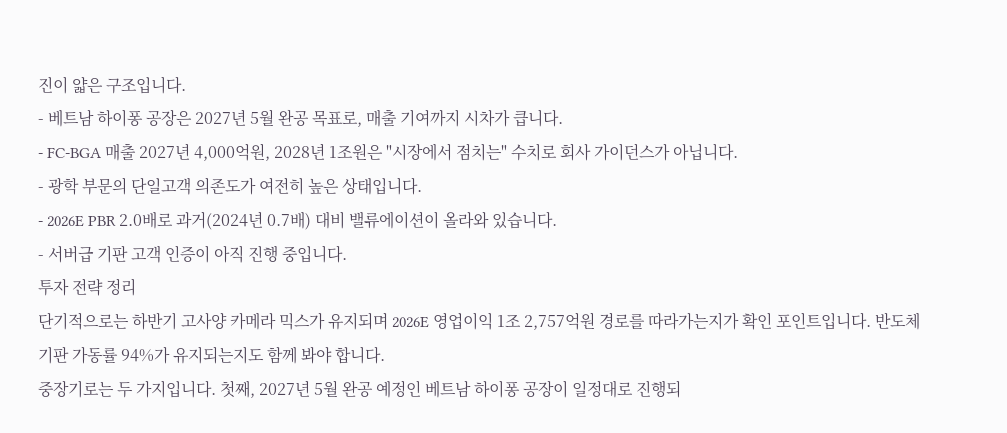진이 얇은 구조입니다.
- 베트남 하이퐁 공장은 2027년 5월 완공 목표로, 매출 기여까지 시차가 큽니다.
- FC-BGA 매출 2027년 4,000억원, 2028년 1조원은 "시장에서 점치는" 수치로 회사 가이던스가 아닙니다.
- 광학 부문의 단일고객 의존도가 여전히 높은 상태입니다.
- 2026E PBR 2.0배로 과거(2024년 0.7배) 대비 밸류에이션이 올라와 있습니다.
- 서버급 기판 고객 인증이 아직 진행 중입니다.
투자 전략 정리
단기적으로는 하반기 고사양 카메라 믹스가 유지되며 2026E 영업이익 1조 2,757억원 경로를 따라가는지가 확인 포인트입니다. 반도체기판 가동률 94%가 유지되는지도 함께 봐야 합니다.
중장기로는 두 가지입니다. 첫째, 2027년 5월 완공 예정인 베트남 하이퐁 공장이 일정대로 진행되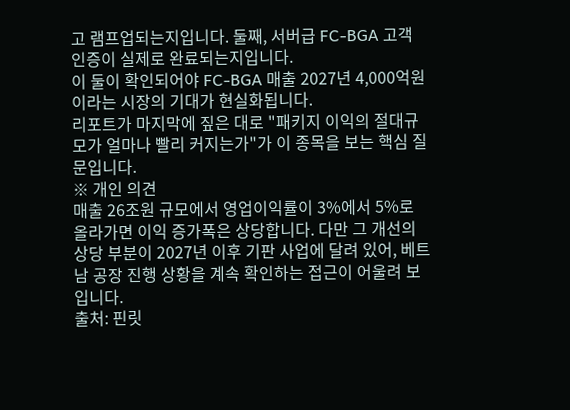고 램프업되는지입니다. 둘째, 서버급 FC-BGA 고객 인증이 실제로 완료되는지입니다.
이 둘이 확인되어야 FC-BGA 매출 2027년 4,000억원이라는 시장의 기대가 현실화됩니다.
리포트가 마지막에 짚은 대로 "패키지 이익의 절대규모가 얼마나 빨리 커지는가"가 이 종목을 보는 핵심 질문입니다.
※ 개인 의견
매출 26조원 규모에서 영업이익률이 3%에서 5%로 올라가면 이익 증가폭은 상당합니다. 다만 그 개선의 상당 부분이 2027년 이후 기판 사업에 달려 있어, 베트남 공장 진행 상황을 계속 확인하는 접근이 어울려 보입니다.
출처: 핀릿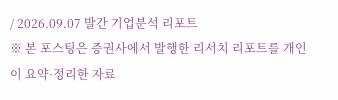/ 2026.09.07 발간 기업분석 리포트
※ 본 포스팅은 증권사에서 발행한 리서치 리포트를 개인이 요약·정리한 자료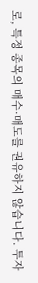로, 특정 종목의 매수·매도를 권유하지 않습니다. 투자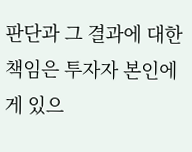판단과 그 결과에 대한 책임은 투자자 본인에게 있으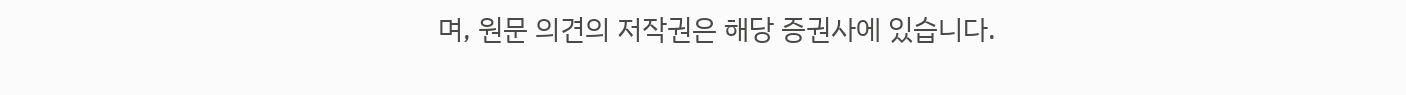며, 원문 의견의 저작권은 해당 증권사에 있습니다.